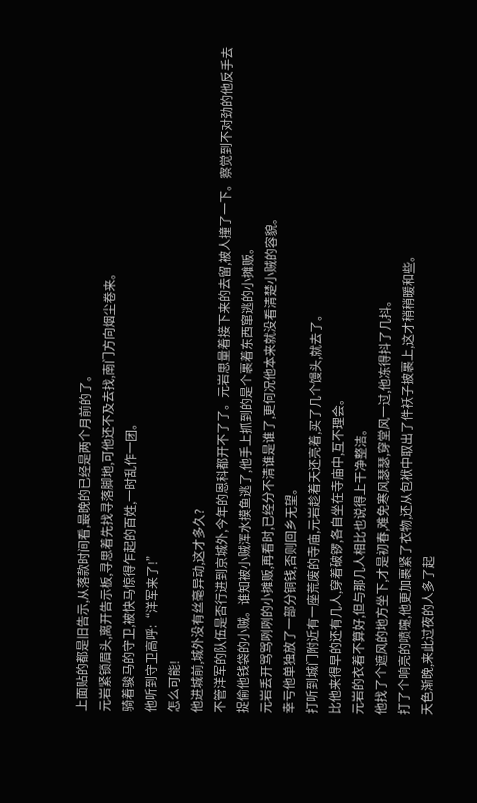上面贴的都是旧告示,从落款时间看,最晚的已经是两个月前的了。
元岩紧锁眉头,离开告示板,寻思着先找寻落脚地,可他还不及去找,南门方向烟尘卷来。
骑着骏马的守卫,被快马惊得乍起的百姓,一时乱作一团。
他听到守卫高呼:“洋军来了!”
怎么可能!
他进城前,城外没有丝毫异动,这才多久?
不管洋军的队伍是否行进到京城外,今年的恩科都开不了了。元岩思量着接下来的去留,被人撞了一下。察觉到不对劲的他反手去捉偷他钱袋的小贼。谁知被小贼浑水摸鱼逃了,他手上抓到的是个裹着东西窜逃的小摊贩。
元岩丢开骂骂咧咧的小摊贩,再看时,已经分不清谁是谁了,更何况他本来就没看清楚小贼的容貌。
幸亏他单独放了一部分铜钱,否则回乡无望。
打听到城门附近有一座荒废的寺庙,元岩趁着天还亮着,买了几个馒头,就去了。
比他来得早的还有几人,穿着破锣,各自坐在寺庙中,互不理会。
元岩的衣着不算好,但与那几人相比也说得上干净整洁。
他找了个遮风的地方坐下,才是初春,难免寒风瑟瑟,穿堂风一过,他冻得抖了几抖。
打了个响亮的喷嚏,他更加裹紧了衣物,还从包袱中取出了件袄子披裹上,这才稍稍暖和些。
天色渐晚,来此过夜的人多了起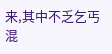来,其中不乏乞丐混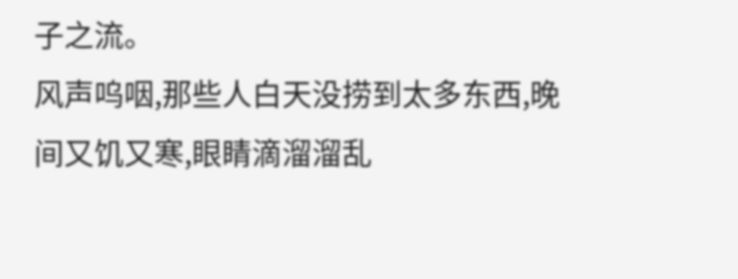子之流。
风声呜咽,那些人白天没捞到太多东西,晚间又饥又寒,眼睛滴溜溜乱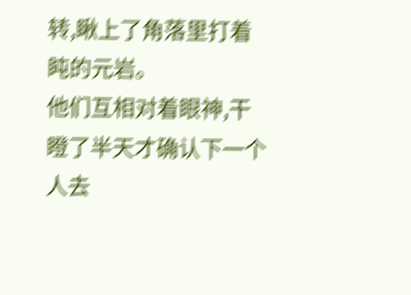转,瞅上了角落里打着盹的元岩。
他们互相对着眼神,干瞪了半天才确认下一个人去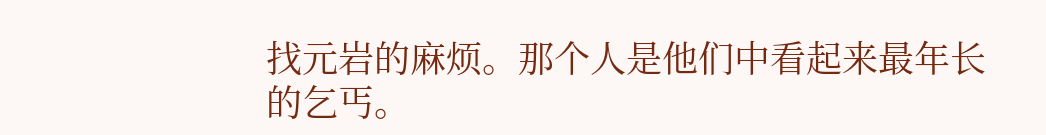找元岩的麻烦。那个人是他们中看起来最年长的乞丐。